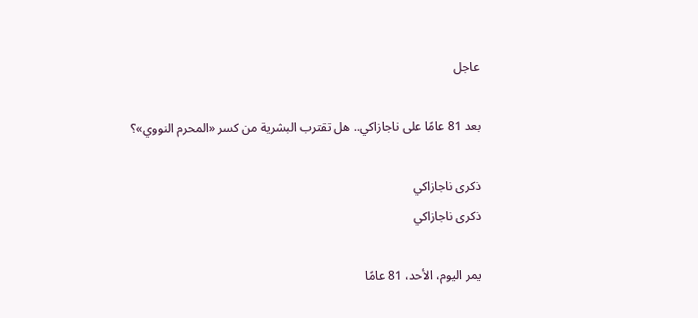عاجل

بعد 81 عامًا على ناجازاكي.. هل تقترب البشرية من كسر «المحرم النووي»؟

ذكرى ناجازاكي
ذكرى ناجازاكي

يمر اليوم، الأحد، 81 عامًا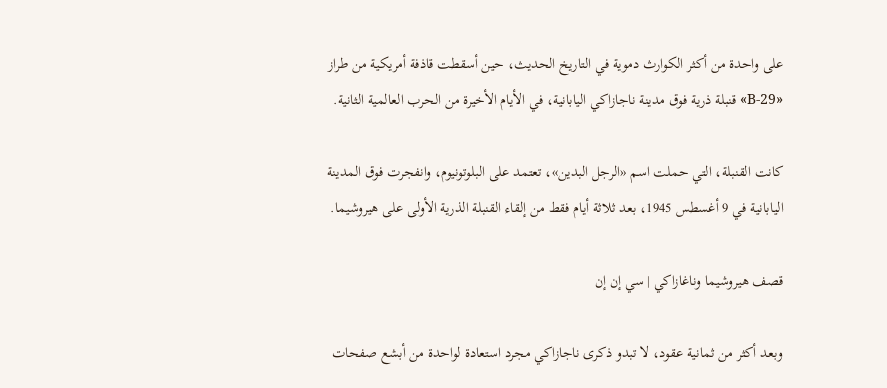على واحدة من أكثر الكوارث دموية في التاريخ الحديث، حين أسقطت قاذفة أمريكية من طراز «B-29» قنبلة ذرية فوق مدينة ناجازاكي اليابانية، في الأيام الأخيرة من الحرب العالمية الثانية.

كانت القنبلة، التي حملت اسم «الرجل البدين»، تعتمد على البلوتونيوم، وانفجرت فوق المدينة اليابانية في 9 أغسطس 1945، بعد ثلاثة أيام فقط من إلقاء القنبلة الذرية الأولى على هيروشيما.

قصف هيروشيما وناغازاكي | سي إن إن

وبعد أكثر من ثمانية عقود، لا تبدو ذكرى ناجازاكي مجرد استعادة لواحدة من أبشع صفحات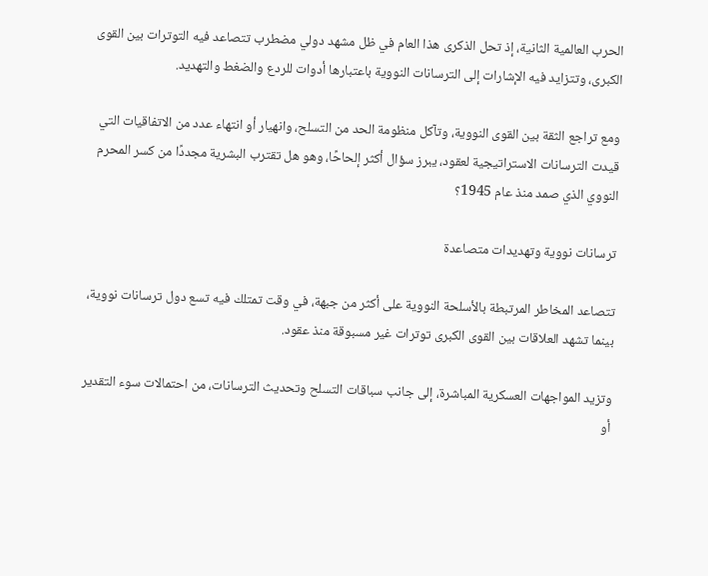الحرب العالمية الثانية، إذ تحل الذكرى هذا العام في ظل مشهد دولي مضطرب تتصاعد فيه التوترات بين القوى الكبرى، وتتزايد فيه الإشارات إلى الترسانات النووية باعتبارها أدوات للردع والضغط والتهديد.

ومع تراجع الثقة بين القوى النووية، وتآكل منظومة الحد من التسلح، وانهيار أو انتهاء عدد من الاتفاقيات التي قيدت الترسانات الاستراتيجية لعقود، يبرز سؤال أكثر إلحاحًا، وهو هل تقترب البشرية مجددًا من كسر المحرم النووي الذي صمد منذ عام 1945؟

ترسانات نووية وتهديدات متصاعدة

تتصاعد المخاطر المرتبطة بالأسلحة النووية على أكثر من جبهة، في وقت تمتلك فيه تسع دول ترسانات نووية، بينما تشهد العلاقات بين القوى الكبرى توترات غير مسبوقة منذ عقود.

وتزيد المواجهات العسكرية المباشرة، إلى جانب سباقات التسلح وتحديث الترسانات، من احتمالات سوء التقدير أو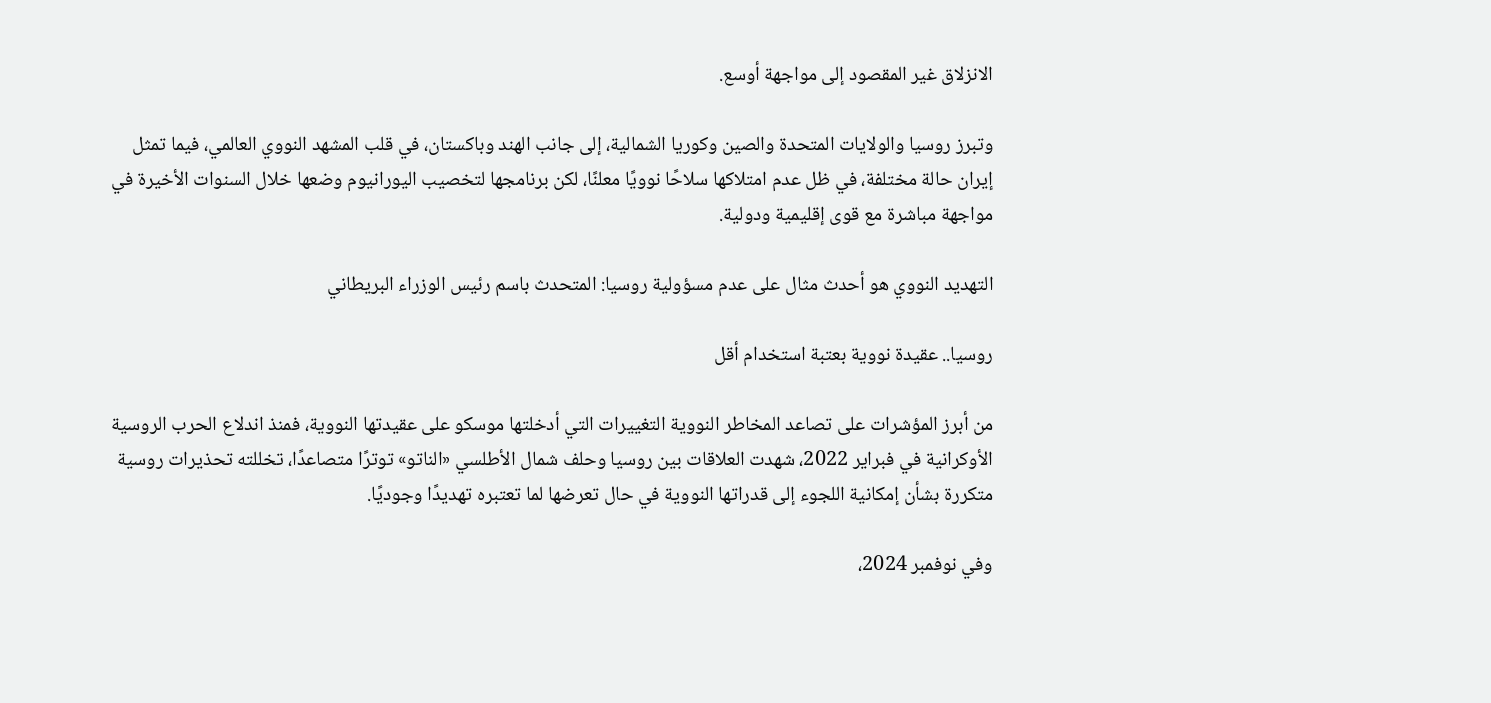الانزلاق غير المقصود إلى مواجهة أوسع.

وتبرز روسيا والولايات المتحدة والصين وكوريا الشمالية، إلى جانب الهند وباكستان، في قلب المشهد النووي العالمي، فيما تمثل إيران حالة مختلفة، في ظل عدم امتلاكها سلاحًا نوويًا معلنًا، لكن برنامجها لتخصيب اليورانيوم وضعها خلال السنوات الأخيرة في مواجهة مباشرة مع قوى إقليمية ودولية.

التهديد النووي هو أحدث مثال على عدم مسؤولية روسيا: المتحدث باسم رئيس الوزراء البريطاني

روسيا.. عقيدة نووية بعتبة استخدام أقل

من أبرز المؤشرات على تصاعد المخاطر النووية التغييرات التي أدخلتها موسكو على عقيدتها النووية، فمنذ اندلاع الحرب الروسية الأوكرانية في فبراير 2022، شهدت العلاقات بين روسيا وحلف شمال الأطلسي «الناتو» توترًا متصاعدًا، تخللته تحذيرات روسية متكررة بشأن إمكانية اللجوء إلى قدراتها النووية في حال تعرضها لما تعتبره تهديدًا وجوديًا.

وفي نوفمبر 2024،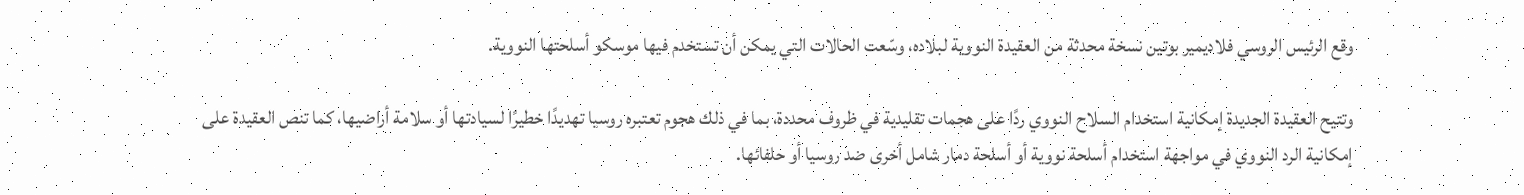وقع الرئيس الروسي فلاديمير بوتين نسخة محدثة من العقيدة النووية لبلاده، وسّعت الحالات التي يمكن أن تستخدم فيها موسكو أسلحتها النووية.

وتتيح العقيدة الجديدة إمكانية استخدام السلاح النووي ردًا على هجمات تقليدية في ظروف محددة، بما في ذلك هجوم تعتبره روسيا تهديدًا خطيرًا لسيادتها أو سلامة أراضيها، كما تنص العقيدة على إمكانية الرد النووي في مواجهة استخدام أسلحة نووية أو أسلحة دمار شامل أخرى ضد روسيا أو حلفائها.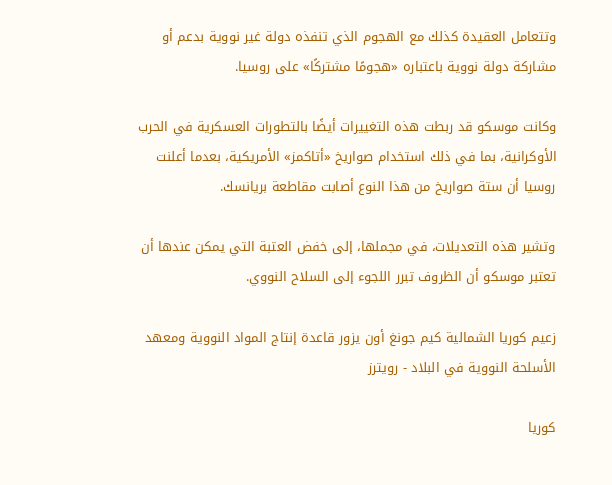وتتعامل العقيدة كذلك مع الهجوم الذي تنفذه دولة غير نووية بدعم أو مشاركة دولة نووية باعتباره «هجومًا مشتركًا» على روسيا.

وكانت موسكو قد ربطت هذه التغييرات أيضًا بالتطورات العسكرية في الحرب الأوكرانية، بما في ذلك استخدام صواريخ «أتاكمز» الأمريكية، بعدما أعلنت روسيا أن ستة صواريخ من هذا النوع أصابت مقاطعة بريانسك.

وتشير هذه التعديلات، في مجملها، إلى خفض العتبة التي يمكن عندها أن تعتبر موسكو أن الظروف تبرر اللجوء إلى السلاح النووي.

زعيم كوريا الشمالية كيم جونغ أون يزور قاعدة إنتاج المواد النووية ومعهد الأسلحة النووية في البلاد - رويترز

كوريا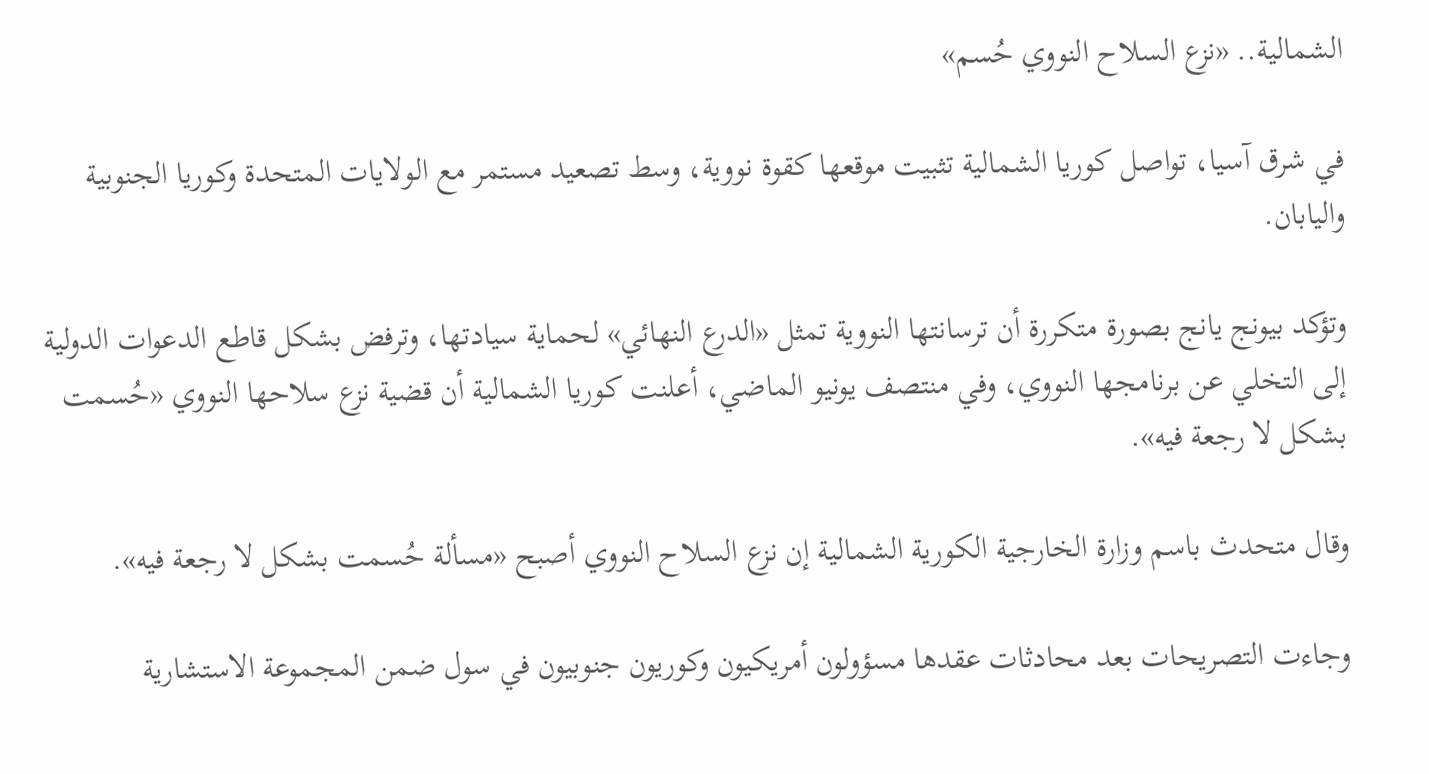الشمالية.. «نزع السلاح النووي حُسم»

في شرق آسيا، تواصل كوريا الشمالية تثبيت موقعها كقوة نووية، وسط تصعيد مستمر مع الولايات المتحدة وكوريا الجنوبية واليابان.

وتؤكد بيونج يانج بصورة متكررة أن ترسانتها النووية تمثل «الدرع النهائي» لحماية سيادتها، وترفض بشكل قاطع الدعوات الدولية إلى التخلي عن برنامجها النووي، وفي منتصف يونيو الماضي، أعلنت كوريا الشمالية أن قضية نزع سلاحها النووي «حُسمت بشكل لا رجعة فيه».

وقال متحدث باسم وزارة الخارجية الكورية الشمالية إن نزع السلاح النووي أصبح «مسألة حُسمت بشكل لا رجعة فيه».

وجاءت التصريحات بعد محادثات عقدها مسؤولون أمريكيون وكوريون جنوبيون في سول ضمن المجموعة الاستشارية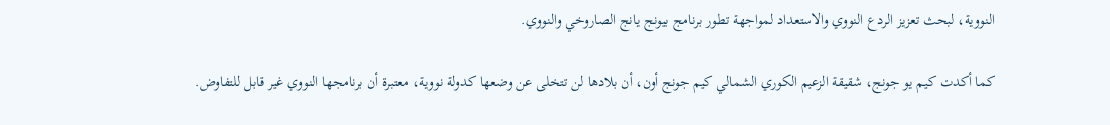النووية، لبحث تعزيز الردع النووي والاستعداد لمواجهة تطور برنامج بيونج يانج الصاروخي والنووي.

كما أكدت كيم يو جونج، شقيقة الزعيم الكوري الشمالي كيم جونج أون، أن بلادها لن تتخلى عن وضعها كدولة نووية، معتبرة أن برنامجها النووي غير قابل للتفاوض.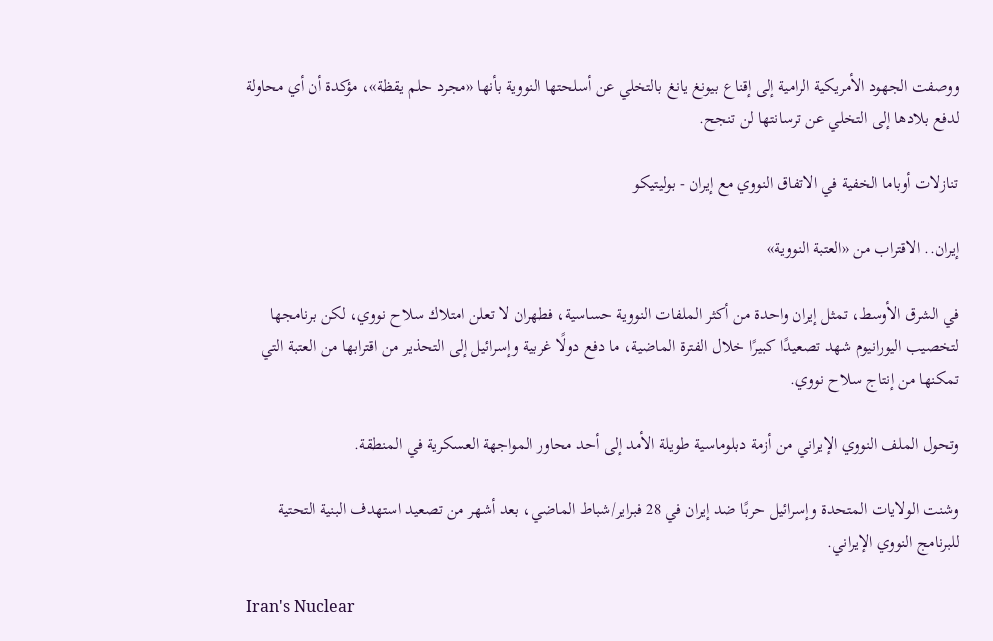ووصفت الجهود الأمريكية الرامية إلى إقناع بيونغ يانغ بالتخلي عن أسلحتها النووية بأنها «مجرد حلم يقظة»، مؤكدة أن أي محاولة لدفع بلادها إلى التخلي عن ترسانتها لن تنجح.

تنازلات أوباما الخفية في الاتفاق النووي مع إيران - بوليتيكو

إيران.. الاقتراب من «العتبة النووية»

في الشرق الأوسط، تمثل إيران واحدة من أكثر الملفات النووية حساسية، فطهران لا تعلن امتلاك سلاح نووي، لكن برنامجها لتخصيب اليورانيوم شهد تصعيدًا كبيرًا خلال الفترة الماضية، ما دفع دولًا غربية وإسرائيل إلى التحذير من اقترابها من العتبة التي تمكنها من إنتاج سلاح نووي.

وتحول الملف النووي الإيراني من أزمة دبلوماسية طويلة الأمد إلى أحد محاور المواجهة العسكرية في المنطقة.

وشنت الولايات المتحدة وإسرائيل حربًا ضد إيران في 28 فبراير/شباط الماضي، بعد أشهر من تصعيد استهدف البنية التحتية للبرنامج النووي الإيراني.

Iran's Nuclear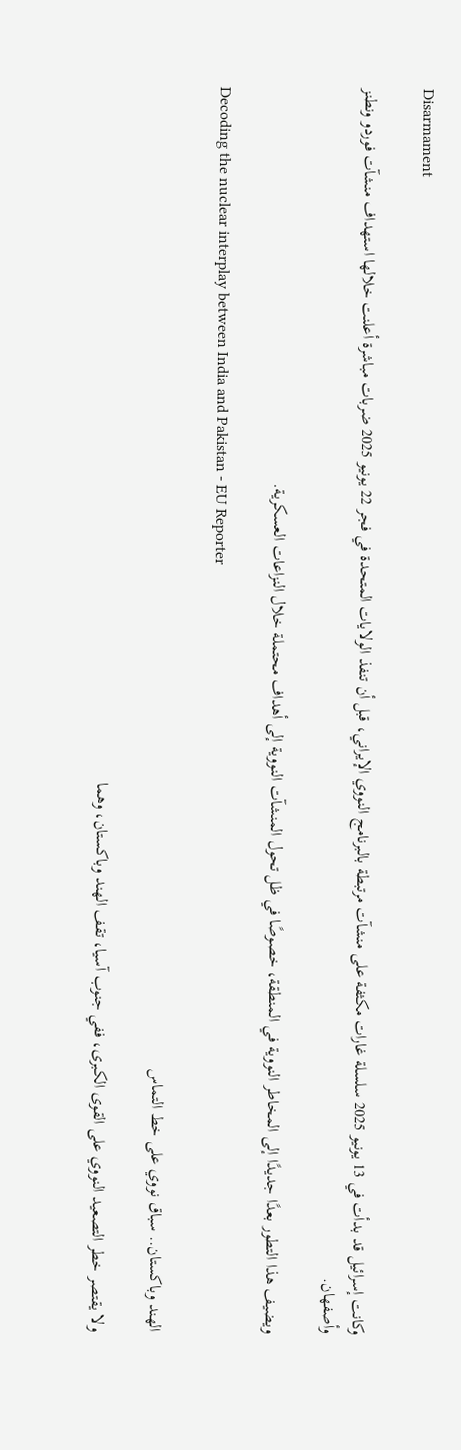Disarmament

وكانت إسرائيل قد بدأت في 13 يونيو 2025 سلسلة غارات مكثفة على منشآت مرتبطة بالبرنامج النووي الإيراني، قبل أن تنفذ الولايات المتحدة في فجر 22 يونيو 2025 ضربات مباشرة أعلنت خلالها استهداف منشآت فوردو ونطنز وأصفهان.

ويضيف هذا التطور بعدًا جديدًا إلى المخاطر النووية في المنطقة، خصوصًا في ظل تحول المنشآت النووية إلى أهداف محتملة خلال النزاعات العسكرية.

Decoding the nuclear interplay between India and Pakistan - EU Reporter

الهند وباكستان.. سباق نووي على خط التماس

ولا يقتصر خطر التصعيد النووي على القوى الكبرى، ففي جنوب آسيا، تقف الهند وباكستان، وهما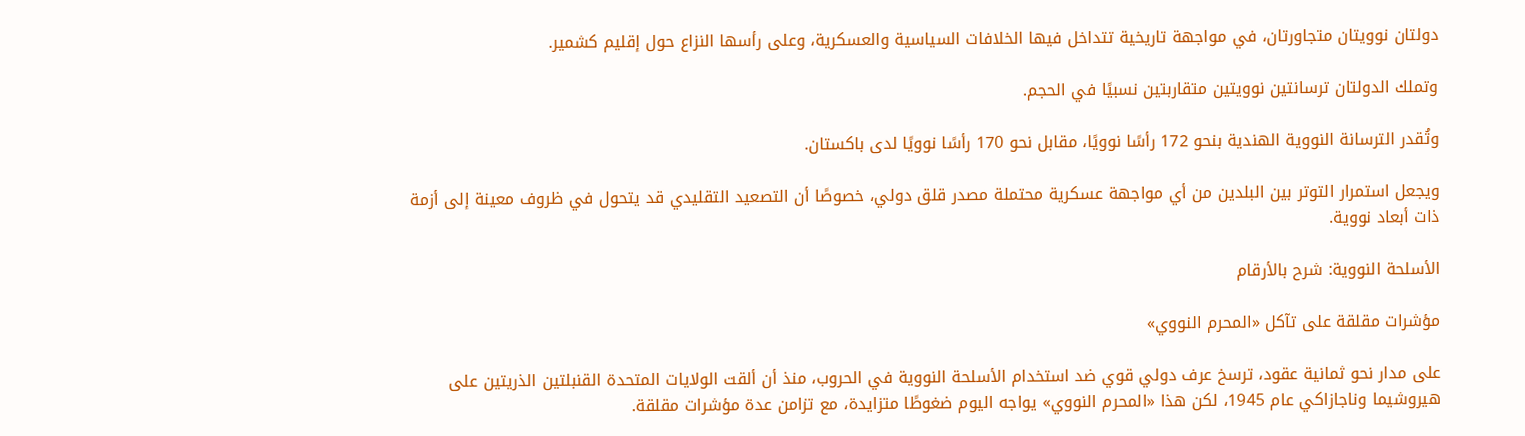دولتان نوويتان متجاورتان، في مواجهة تاريخية تتداخل فيها الخلافات السياسية والعسكرية، وعلى رأسها النزاع حول إقليم كشمير.

وتملك الدولتان ترسانتين نوويتين متقاربتين نسبيًا في الحجم.

وتُقدر الترسانة النووية الهندية بنحو 172 رأسًا نوويًا، مقابل نحو 170 رأسًا نوويًا لدى باكستان.

ويجعل استمرار التوتر بين البلدين من أي مواجهة عسكرية محتملة مصدر قلق دولي، خصوصًا أن التصعيد التقليدي قد يتحول في ظروف معينة إلى أزمة ذات أبعاد نووية.

الأسلحة النووية: شرح بالأرقام

مؤشرات مقلقة على تآكل «المحرم النووي»

على مدار نحو ثمانية عقود، ترسخ عرف دولي قوي ضد استخدام الأسلحة النووية في الحروب، منذ أن ألقت الولايات المتحدة القنبلتين الذريتين على هيروشيما وناجازاكي عام 1945، لكن هذا «المحرم النووي» يواجه اليوم ضغوطًا متزايدة، مع تزامن عدة مؤشرات مقلقة.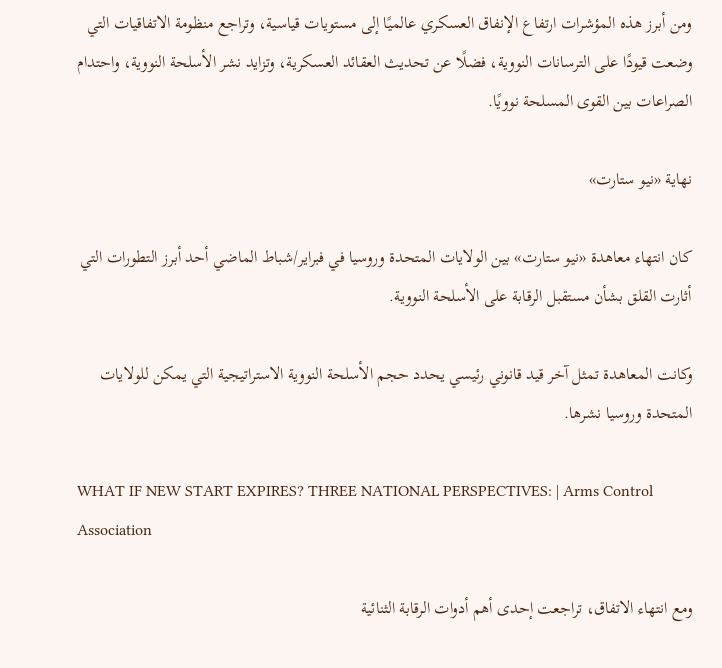ومن أبرز هذه المؤشرات ارتفاع الإنفاق العسكري عالميًا إلى مستويات قياسية، وتراجع منظومة الاتفاقيات التي وضعت قيودًا على الترسانات النووية، فضلًا عن تحديث العقائد العسكرية، وتزايد نشر الأسلحة النووية، واحتدام الصراعات بين القوى المسلحة نوويًا.

نهاية «نيو ستارت»

كان انتهاء معاهدة «نيو ستارت» بين الولايات المتحدة وروسيا في فبراير/شباط الماضي أحد أبرز التطورات التي أثارت القلق بشأن مستقبل الرقابة على الأسلحة النووية.

وكانت المعاهدة تمثل آخر قيد قانوني رئيسي يحدد حجم الأسلحة النووية الاستراتيجية التي يمكن للولايات المتحدة وروسيا نشرها.

WHAT IF NEW START EXPIRES? THREE NATIONAL PERSPECTIVES: | Arms Control  Association

ومع انتهاء الاتفاق، تراجعت إحدى أهم أدوات الرقابة الثنائية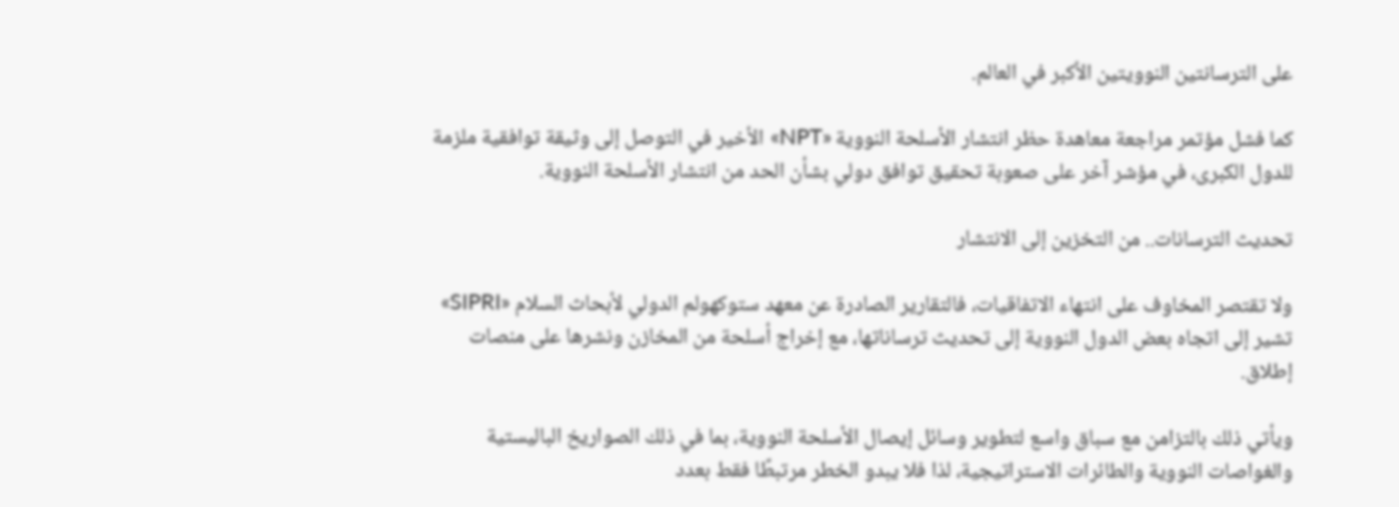على الترسانتين النوويتين الأكبر في العالم.

كما فشل مؤتمر مراجعة معاهدة حظر انتشار الأسلحة النووية «NPT» الأخير في التوصل إلى وثيقة توافقية ملزمة للدول الكبرى، في مؤشر آخر على صعوبة تحقيق توافق دولي بشأن الحد من انتشار الأسلحة النووية.

تحديث الترسانات.. من التخزين إلى الانتشار

ولا تقتصر المخاوف على انتهاء الاتفاقيات، فالتقارير الصادرة عن معهد ستوكهولم الدولي لأبحاث السلام «SIPRI» تشير إلى اتجاه بعض الدول النووية إلى تحديث ترساناتها، مع إخراج أسلحة من المخازن ونشرها على منصات إطلاق.

ويأتي ذلك بالتزامن مع سباق واسع لتطوير وسائل إيصال الأسلحة النووية، بما في ذلك الصواريخ الباليستية والغواصات النووية والطائرات الاستراتيجية، لذا فلا يبدو الخطر مرتبطًا فقط بعدد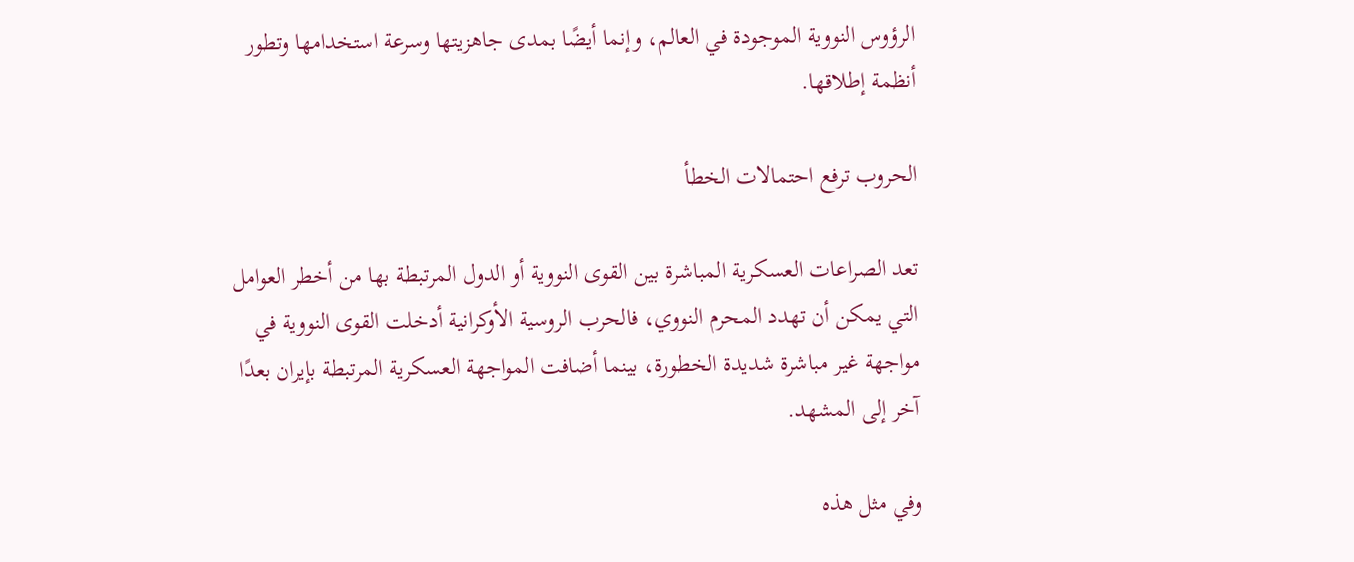الرؤوس النووية الموجودة في العالم، وإنما أيضًا بمدى جاهزيتها وسرعة استخدامها وتطور أنظمة إطلاقها.

الحروب ترفع احتمالات الخطأ

تعد الصراعات العسكرية المباشرة بين القوى النووية أو الدول المرتبطة بها من أخطر العوامل التي يمكن أن تهدد المحرم النووي، فالحرب الروسية الأوكرانية أدخلت القوى النووية في مواجهة غير مباشرة شديدة الخطورة، بينما أضافت المواجهة العسكرية المرتبطة بإيران بعدًا آخر إلى المشهد.

وفي مثل هذه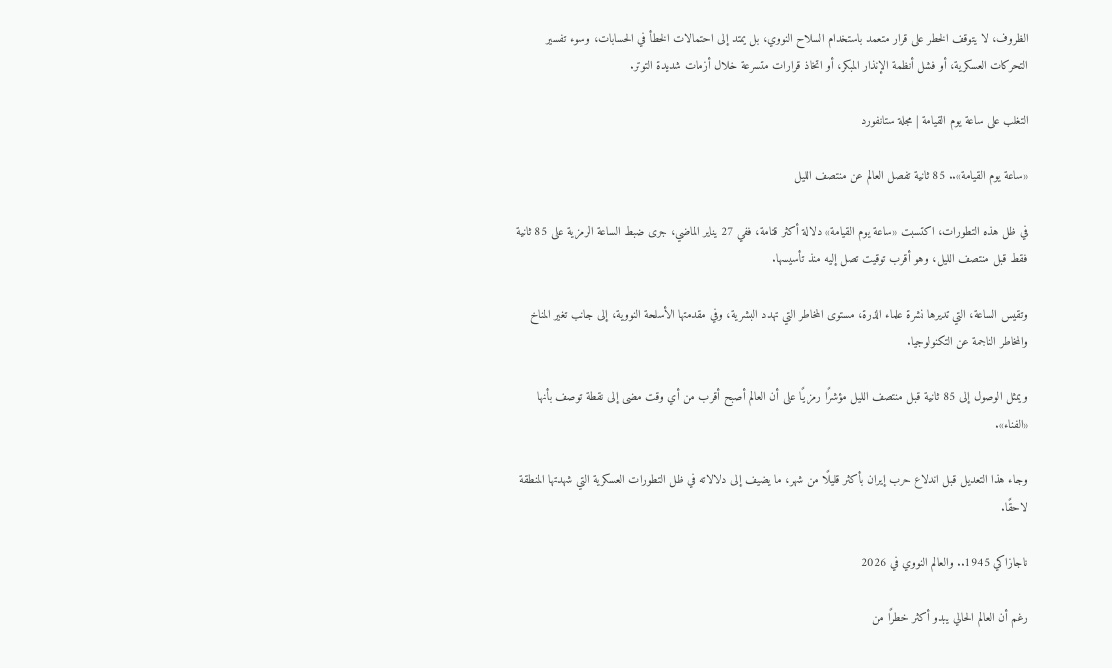الظروف، لا يتوقف الخطر على قرار متعمد باستخدام السلاح النووي، بل يمتد إلى احتمالات الخطأ في الحسابات، وسوء تفسير التحركات العسكرية، أو فشل أنظمة الإنذار المبكر، أو اتخاذ قرارات متسرعة خلال أزمات شديدة التوتر.

التغلب على ساعة يوم القيامة | مجلة ستانفورد

«ساعة يوم القيامة».. 85 ثانية تفصل العالم عن منتصف الليل

في ظل هذه التطورات، اكتسبت «ساعة يوم القيامة» دلالة أكثر قتامة، ففي 27 يناير الماضي، جرى ضبط الساعة الرمزية على 85 ثانية فقط قبل منتصف الليل، وهو أقرب توقيت تصل إليه منذ تأسيسها.

وتقيس الساعة، التي تديرها نشرة علماء الذرة، مستوى المخاطر التي تهدد البشرية، وفي مقدمتها الأسلحة النووية، إلى جانب تغير المناخ والمخاطر الناجمة عن التكنولوجيا.

ويمثل الوصول إلى 85 ثانية قبل منتصف الليل مؤشرًا رمزيًا على أن العالم أصبح أقرب من أي وقت مضى إلى نقطة توصف بأنها «الفناء».

وجاء هذا التعديل قبل اندلاع حرب إيران بأكثر قليلًا من شهر، ما يضيف إلى دلالاته في ظل التطورات العسكرية التي شهدتها المنطقة لاحقًا.

ناجازاكي 1945.. والعالم النووي في 2026

رغم أن العالم الحالي يبدو أكثر خطرًا من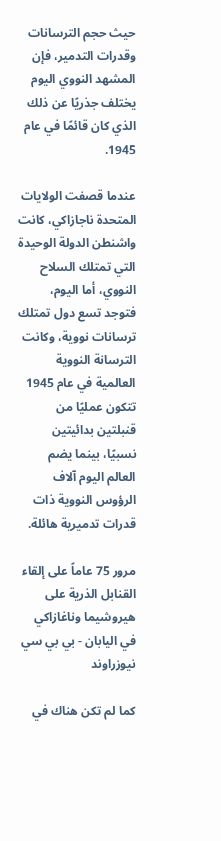حيث حجم الترسانات وقدرات التدمير، فإن المشهد النووي اليوم يختلف جذريًا عن ذلك الذي كان قائمًا في عام 1945.

عندما قصفت الولايات المتحدة ناجازاكي، كانت واشنطن الدولة الوحيدة التي تمتلك السلاح النووي، أما اليوم، فتوجد تسع دول تمتلك ترسانات نووية، وكانت الترسانة النووية العالمية في عام 1945 تتكون عمليًا من قنبلتين بدائيتين نسبيًا، بينما يضم العالم اليوم آلاف الرؤوس النووية ذات قدرات تدميرية هائلة.

مرور 75 عاماً على إلقاء القنابل الذرية على هيروشيما وناغازاكي في اليابان - بي بي سي نيوزراوند

كما لم تكن هناك في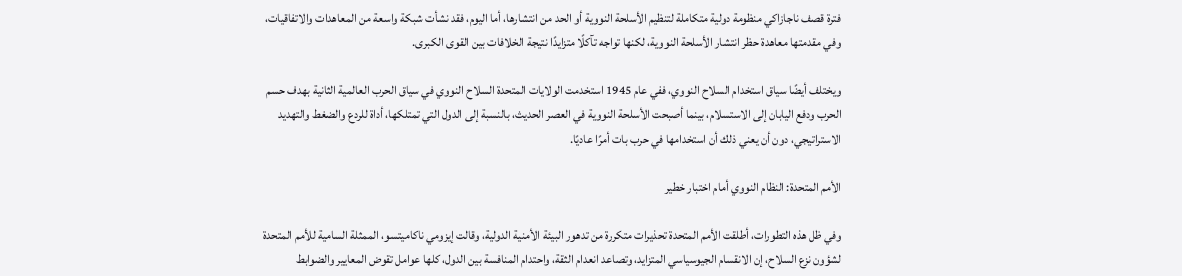فترة قصف ناجازاكي منظومة دولية متكاملة لتنظيم الأسلحة النووية أو الحد من انتشارها، أما اليوم، فقد نشأت شبكة واسعة من المعاهدات والاتفاقيات، وفي مقدمتها معاهدة حظر انتشار الأسلحة النووية، لكنها تواجه تآكلًا متزايدًا نتيجة الخلافات بين القوى الكبرى.

ويختلف أيضًا سياق استخدام السلاح النووي، ففي عام 1945 استخدمت الولايات المتحدة السلاح النووي في سياق الحرب العالمية الثانية بهدف حسم الحرب ودفع اليابان إلى الاستسلام، بينما أصبحت الأسلحة النووية في العصر الحديث، بالنسبة إلى الدول التي تمتلكها، أداة للردع والضغط والتهديد الاستراتيجي، دون أن يعني ذلك أن استخدامها في حرب بات أمرًا عاديًا.

الأمم المتحدة: النظام النووي أمام اختبار خطير

وفي ظل هذه التطورات، أطلقت الأمم المتحدة تحذيرات متكررة من تدهور البيئة الأمنية الدولية، وقالت إيزومي ناكاميتسو، الممثلة السامية للأمم المتحدة لشؤون نزع السلاح، إن الانقسام الجيوسياسي المتزايد، وتصاعد انعدام الثقة، واحتدام المنافسة بين الدول، كلها عوامل تقوض المعايير والضوابط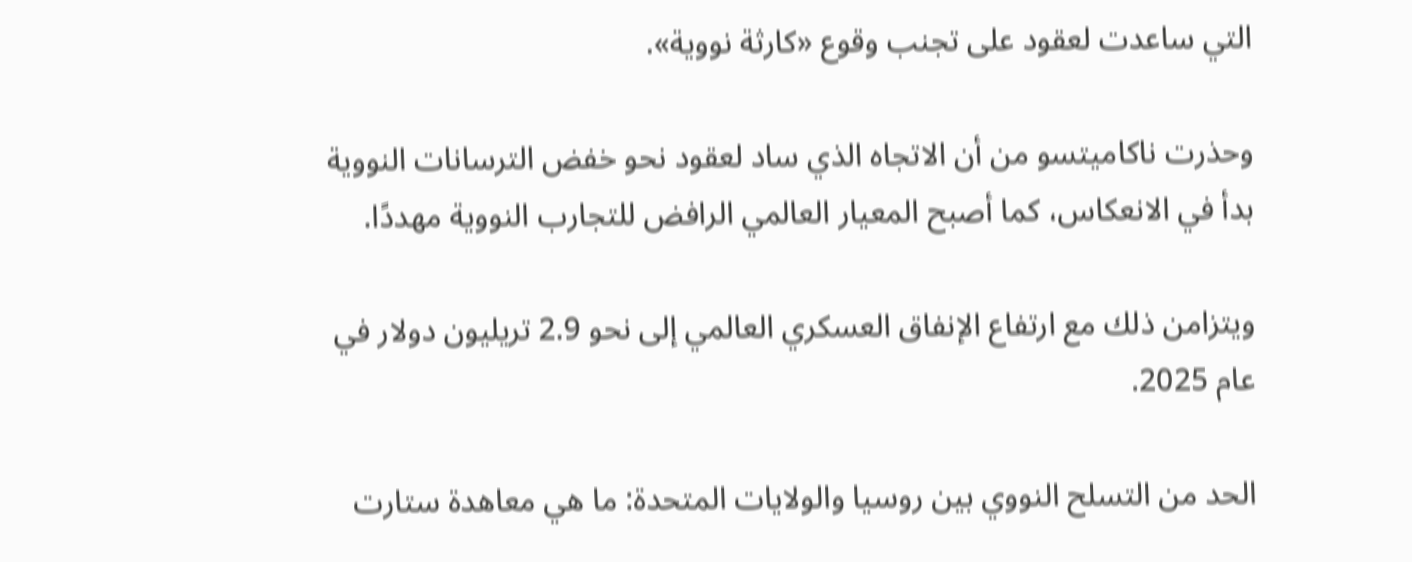التي ساعدت لعقود على تجنب وقوع «كارثة نووية».

وحذرت ناكاميتسو من أن الاتجاه الذي ساد لعقود نحو خفض الترسانات النووية بدأ في الانعكاس، كما أصبح المعيار العالمي الرافض للتجارب النووية مهددًا.

ويتزامن ذلك مع ارتفاع الإنفاق العسكري العالمي إلى نحو 2.9 تريليون دولار في عام 2025.

الحد من التسلح النووي بين روسيا والولايات المتحدة: ما هي معاهدة ستارت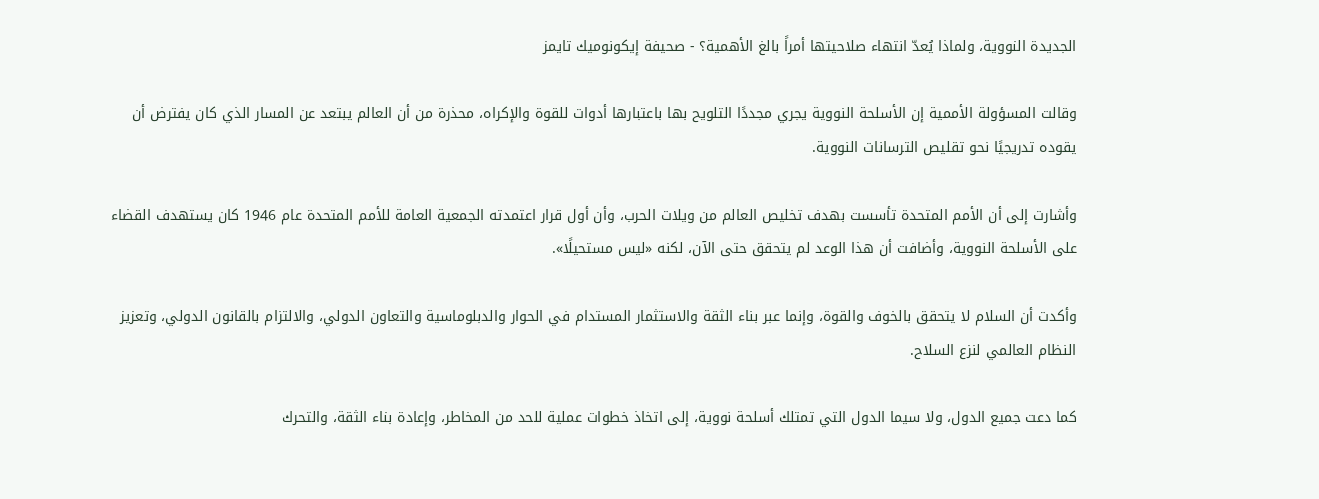الجديدة النووية، ولماذا يُعدّ انتهاء صلاحيتها أمراً بالغ الأهمية؟ - صحيفة إيكونوميك تايمز

وقالت المسؤولة الأممية إن الأسلحة النووية يجري مجددًا التلويح بها باعتبارها أدوات للقوة والإكراه، محذرة من أن العالم يبتعد عن المسار الذي كان يفترض أن يقوده تدريجيًا نحو تقليص الترسانات النووية.

وأشارت إلى أن الأمم المتحدة تأسست بهدف تخليص العالم من ويلات الحرب، وأن أول قرار اعتمدته الجمعية العامة للأمم المتحدة عام 1946 كان يستهدف القضاء على الأسلحة النووية، وأضافت أن هذا الوعد لم يتحقق حتى الآن، لكنه «ليس مستحيلًا».

وأكدت أن السلام لا يتحقق بالخوف والقوة، وإنما عبر بناء الثقة والاستثمار المستدام في الحوار والدبلوماسية والتعاون الدولي، والالتزام بالقانون الدولي، وتعزيز النظام العالمي لنزع السلاح.

كما دعت جميع الدول، ولا سيما الدول التي تمتلك أسلحة نووية، إلى اتخاذ خطوات عملية للحد من المخاطر، وإعادة بناء الثقة، والتحرك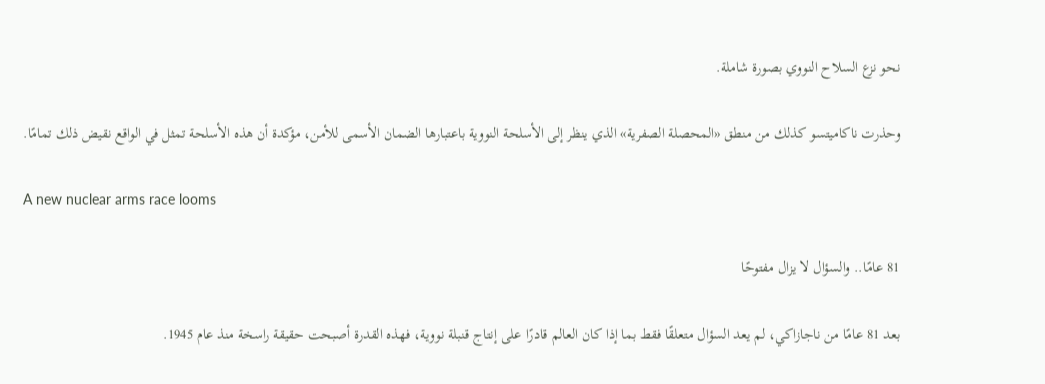نحو نزع السلاح النووي بصورة شاملة.

وحذرت ناكاميتسو كذلك من منطق «المحصلة الصفرية» الذي ينظر إلى الأسلحة النووية باعتبارها الضمان الأسمى للأمن، مؤكدة أن هذه الأسلحة تمثل في الواقع نقيض ذلك تمامًا.

A new nuclear arms race looms

81 عامًا.. والسؤال لا يزال مفتوحًا

بعد 81 عامًا من ناجازاكي، لم يعد السؤال متعلقًا فقط بما إذا كان العالم قادرًا على إنتاج قنبلة نووية، فهذه القدرة أصبحت حقيقة راسخة منذ عام 1945.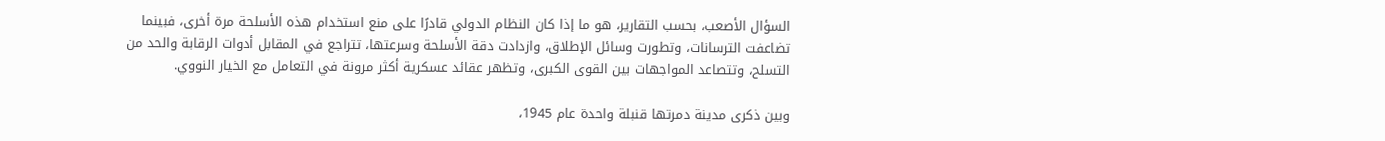السؤال الأصعب، بحسب التقارير، هو ما إذا كان النظام الدولي قادرًا على منع استخدام هذه الأسلحة مرة أخرى، فبينما تضاعفت الترسانات، وتطورت وسائل الإطلاق، وازدادت دقة الأسلحة وسرعتها، تتراجع في المقابل أدوات الرقابة والحد من التسلح، وتتصاعد المواجهات بين القوى الكبرى، وتظهر عقائد عسكرية أكثر مرونة في التعامل مع الخيار النووي.

وبين ذكرى مدينة دمرتها قنبلة واحدة عام 1945،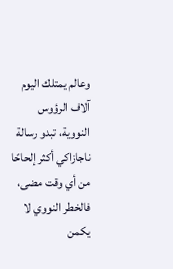وعالم يمتلك اليوم آلاف الرؤوس النووية، تبدو رسالة ناجازاكي أكثر إلحاحًا من أي وقت مضى، فالخطر النووي لا يكمن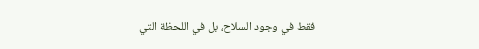فقط في وجود السلاح، بل في اللحظة التي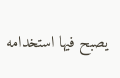يصبح فيها استخدامه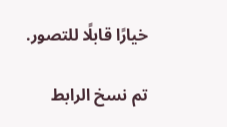خيارًا قابلًا للتصور.

تم نسخ الرابط